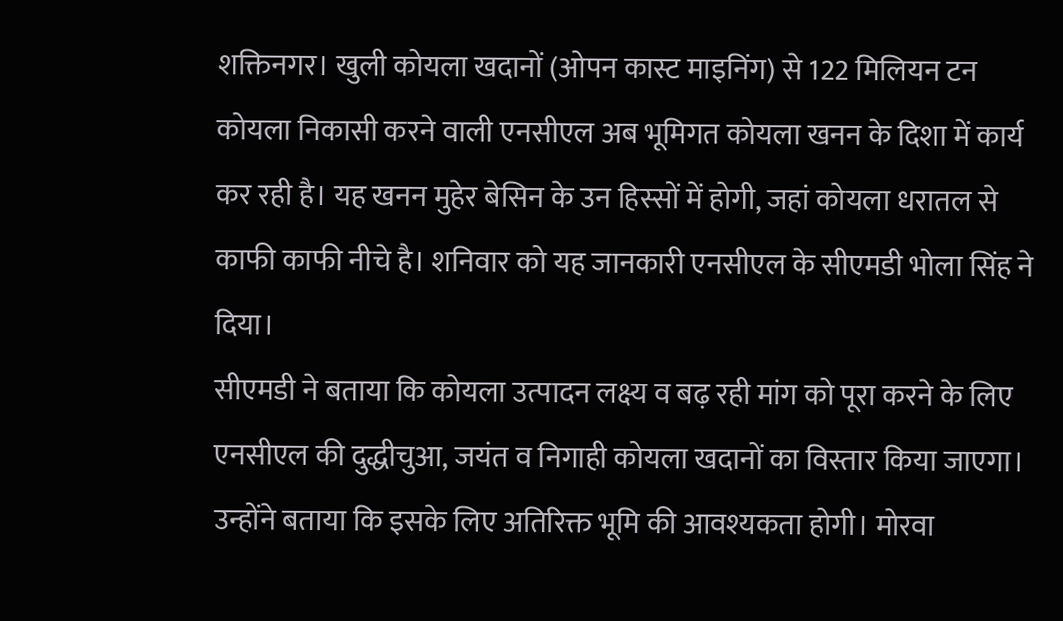शक्तिनगर। खुली कोयला खदानों (ओपन कास्ट माइनिंग) से 122 मिलियन टन कोयला निकासी करने वाली एनसीएल अब भूमिगत कोयला खनन के दिशा में कार्य कर रही है। यह खनन मुहेर बेसिन के उन हिस्सों में होगी, जहां कोयला धरातल से काफी काफी नीचे है। शनिवार को यह जानकारी एनसीएल के सीएमडी भोला सिंह ने दिया।
सीएमडी ने बताया कि कोयला उत्पादन लक्ष्य व बढ़ रही मांग को पूरा करने के लिए एनसीएल की दुद्धीचुआ, जयंत व निगाही कोयला खदानों का विस्तार किया जाएगा। उन्होंने बताया कि इसके लिए अतिरिक्त भूमि की आवश्यकता होगी। मोरवा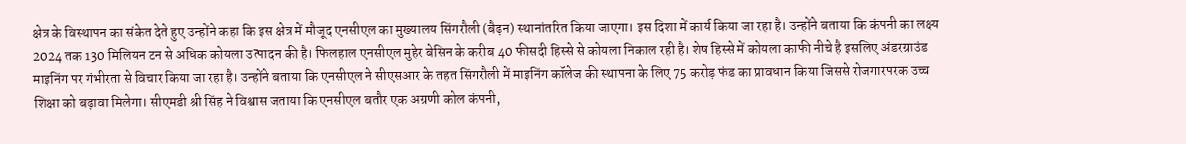क्षेत्र के विस्थापन का संकेत देते हुए उन्होंने कहा कि इस क्षेत्र में मौजूद एनसीएल का मुख्यालय सिंगरौली (बैढ़न) स्थानांतरित किया जाएगा। इस दिशा में कार्य किया जा रहा है। उन्होंने बताया कि कंपनी का लक्ष्य 2024 तक 130 मिलियन टन से अधिक कोयला उत्पादन की है। फिलहाल एनसीएल मुहेर बेसिन के करीब 40 फीसदी हिस्से से कोयला निकाल रही है। शेष हिस्से में कोयला काफी नीचे है इसलिए अंडरग्राउंड माइनिंग पर गंभीरता से विचार किया जा रहा है। उन्होंने बताया कि एनसीएल ने सीएसआर के तहत सिंगरौली में माइनिंग कॉलेज की स्थापना के लिए 75 करोड़ फंड का प्रावधान किया जिससे रोजगारपरक उच्च शिक्षा को बढ़ावा मिलेगा। सीएमडी श्री सिंह ने विश्वास जताया कि एनसीएल बतौर एक अग्रणी कोल कंपनी,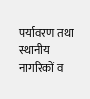पर्यावरण तथा स्थानीय नागरिकों व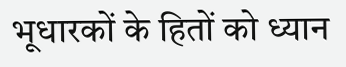भूधारकों के हितों को ध्यान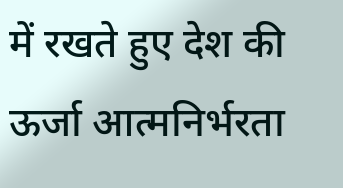में रखते हुए देश की ऊर्जा आत्मनिर्भरता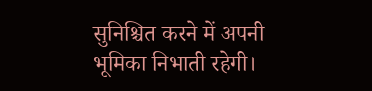सुनिश्चित करने में अपनी भूमिका निभाती रहेगी।